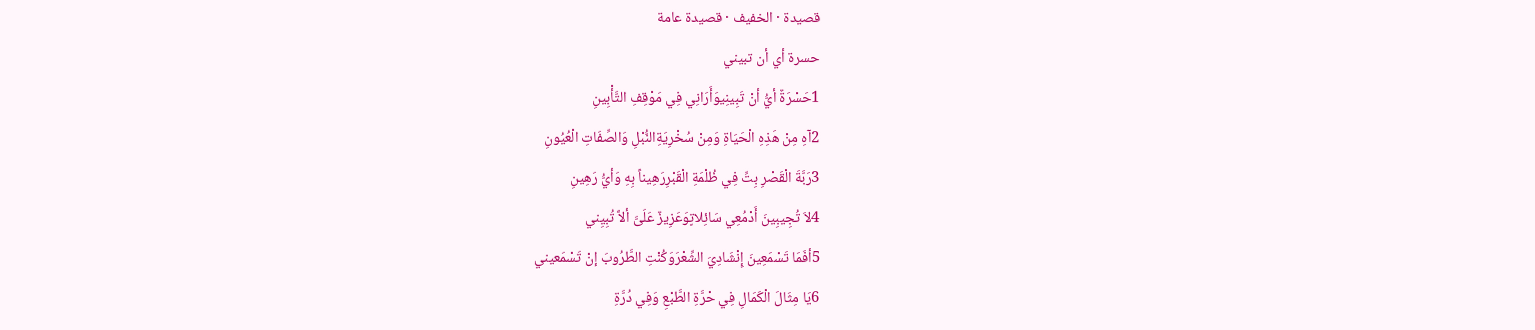قصيدة · الخفيف · قصيدة عامة
حسرة أي أن تبيني
1حَسْرَةٌ أيُّ أنْ تَبِينِيوَأَرَانِي فِي مَوْقِفِ التَّأْبِينِ
2آهِ مِنْ هَذِهِ الْحَيَاةِ وَمِنْ سُخْرِيَةِالنُّبْلِ وَالصِّفَاتِ الْعُيُونِ
3رَبَّةَ الْقَصْرِ بِتِّ فِي ظُلْمَةِ الْقَبْرِرَهِيناً بِهِ وَأيُّ رَهِينِ
4لاَ تُجِيبِينَ أَدْمُعِي سَائِلاتٍوَعَزِيزٌ عَلَىَّ ألاَّ تُبِيِني
5أفَمَا تَسْمَعِينَ إِنْشَادِيَ الشِّعْرَوَكُنْتِ الطَّرُوبَ إنْ تَسْمَعيني
6يَا مِثَالَ الْكَمَالِ فِي حْرَّةِ الطَّبْعِ وَفِي دُرَّةِ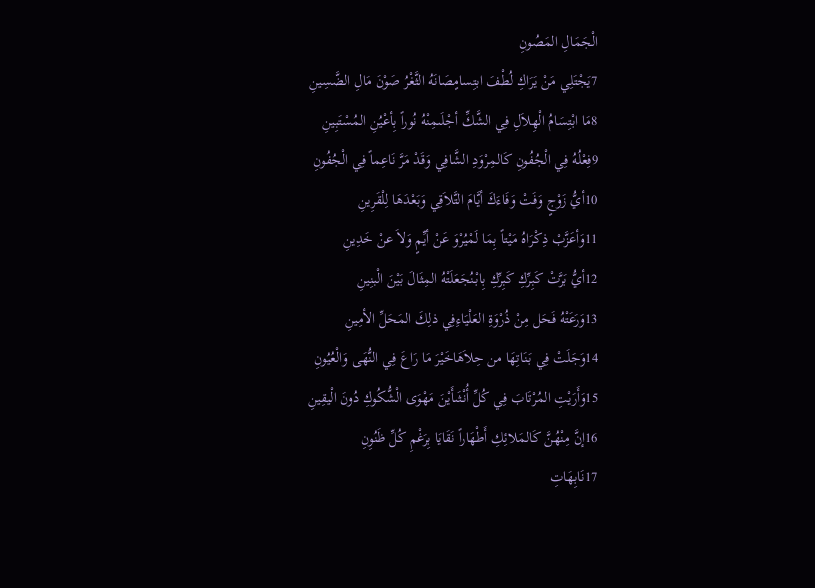الْجَمَالِ المَصُونِ
7يَجْتَلِي مَنْ يَرَاكِ لُطْفَ ابتِسامٍصَانَهُ الثَّغْرُ صَوْنَ مَالِ الضَّسِينِ
8مَا ابْتِسَامُ الْهِلاَلِ فِي الشَّكِّ أجْلَىمِنْهُ نُوراً بِأعْيُنِ المُسْتَبِينِ
9فِعْلُهُ فِي الْجُفُونِ كَالمِرْوَدِ الشَّافِي وَقَدْ مَرَّ نَاعِماً فِي الْجُفُونِ
10أيُّ زَوْجٍ وَفَتْ وَفَاءَكَ أيَّامَ التَّلاَقِي وَبَعْدَهَا لِلْقَرِينِ
11وَأعَزَّبْ ذِكْرَاهُ مَيْتاً بِمَا لَمْيُرْوَ عَنْ أيِّمٍ وَلاَ عنْ خَدِينِ
12أيُّ بَرَّتْ كَبِرِّكِ كَبِرِّكِ بِابْنُجَعَلَتْهُ المِثَالَ بَيْنَ الْبنِينِ
13وَرَعَتْهُ فَحَل مِنْ ذُرْوَةِ العَلْيَاءِفِي ذلِكَ المَحَلِّ الأمِينِ
14وَجَلَتْ فِي بَنَاتِهَا من حِلاَهَاخَيْرَ مَا رَاعَ فِي النُّهَى وَالْعُيُونِ
15وَأَرَيْتِ المُرْتَابَ فِي كُلِّ أُنْثَىأَيْنَ مَهْوَى الْشُّكُوكِ دُونَ الْيقِينِ
16إنَّ مِنْهُنَّ كَالمَلائِكِ أَطْهَاراً نَقَايَا بِرَغْمِ كُلِّ ظَنُوِنِ
17نَابِهَاتِ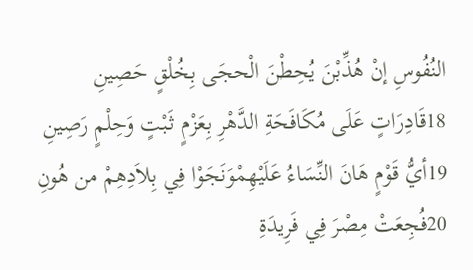النُفُوسِ إنْ هُذِّبْنَ يُحِطْنَ الْحجَى بِخُلْقٍ حَصِينِ
18قَادِرَاتٍ عَلَى مُكَافَحَةِ الدَّهْرِ بِعَزْمٍ ثَبْتٍ وَحِلْمٍ رَصِينِ
19أيُّ قَوْمٍ هَانَ النِّسَاءُ عَلَيْهِمْوَنَجَوْا فِي بِلاَدِهِمْ من هُونِ
20فُجِعَتْ مِصْرَ فِي فَرِيدَةِ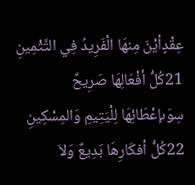عِقْدٍأيْنَ مِنهَا الْفَرِيدُ فِي التَّثْمِينِ
21كُلُّ أفْعَالِهَا صَرِيحٌ سِوَىإعْطَائِهَا لِلْيَتِيمِ وَالمِسْكِينِ
22كُلُّ أفكَارِهَا بَدِيعٌ وَلاَ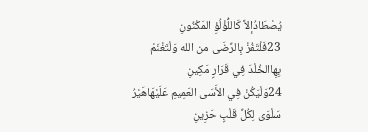يُصْطَادُإلاَّ كَاللُّؤْلُؤِ المَكْنُونِ
23فَلْتَفُزْ بِالرِّضَى من الله وَلْتَغْنَمْ بِهِاالخُلْدَ فِي قَرَارٍ مَكِينِ
24وَلْيَكُنْ فِي الأَسَى العَمِيمِ عَلَيْهَاهَيْرُ سَلْوَى لِكُلِّ قَلْبٍ حَزِينِ